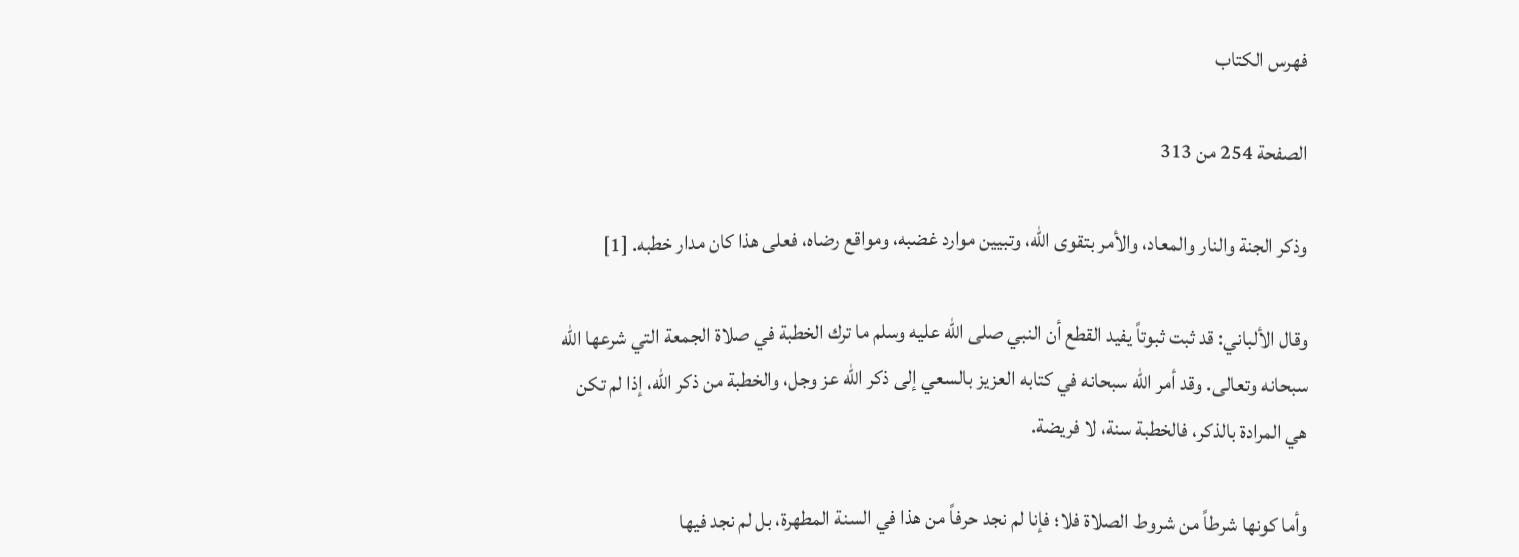فهرس الكتاب

الصفحة 254 من 313

وذكر الجنة والنار والمعاد، والأمر بتقوى الله، وتبيين موارد غضبه، ومواقع رضاه، فعلى هذا كان مدار خطبه. [1]

وقال الألباني: قد ثبت ثبوتاً يفيد القطع أن النبي صلى الله عليه وسلم ما ترك الخطبة في صلاة الجمعة التي شرعها الله سبحانه وتعالى. وقد أمر الله سبحانه في كتابه العزيز بالسعي إلى ذكر الله عز وجل، والخطبة من ذكر الله، إذا لم تكن هي المرادة بالذكر، فالخطبة سنة، لا فريضة.

وأما كونها شرطاً من شروط الصلاة فلا؛ فإنا لم نجد حرفاً من هذا في السنة المطهرة، بل لم نجد فيها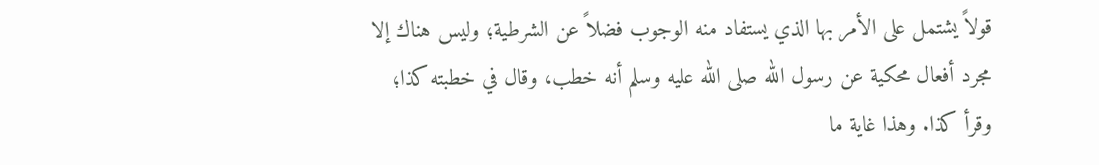قولاً يشتمل على الأمر بها الذي يستفاد منه الوجوب فضلاً عن الشرطية؛ وليس هناك إلا مجرد أفعال محكية عن رسول الله صلى الله عليه وسلم أنه خطب، وقال في خطبته كذا؛ وقرأ كذا. وهذا غاية ما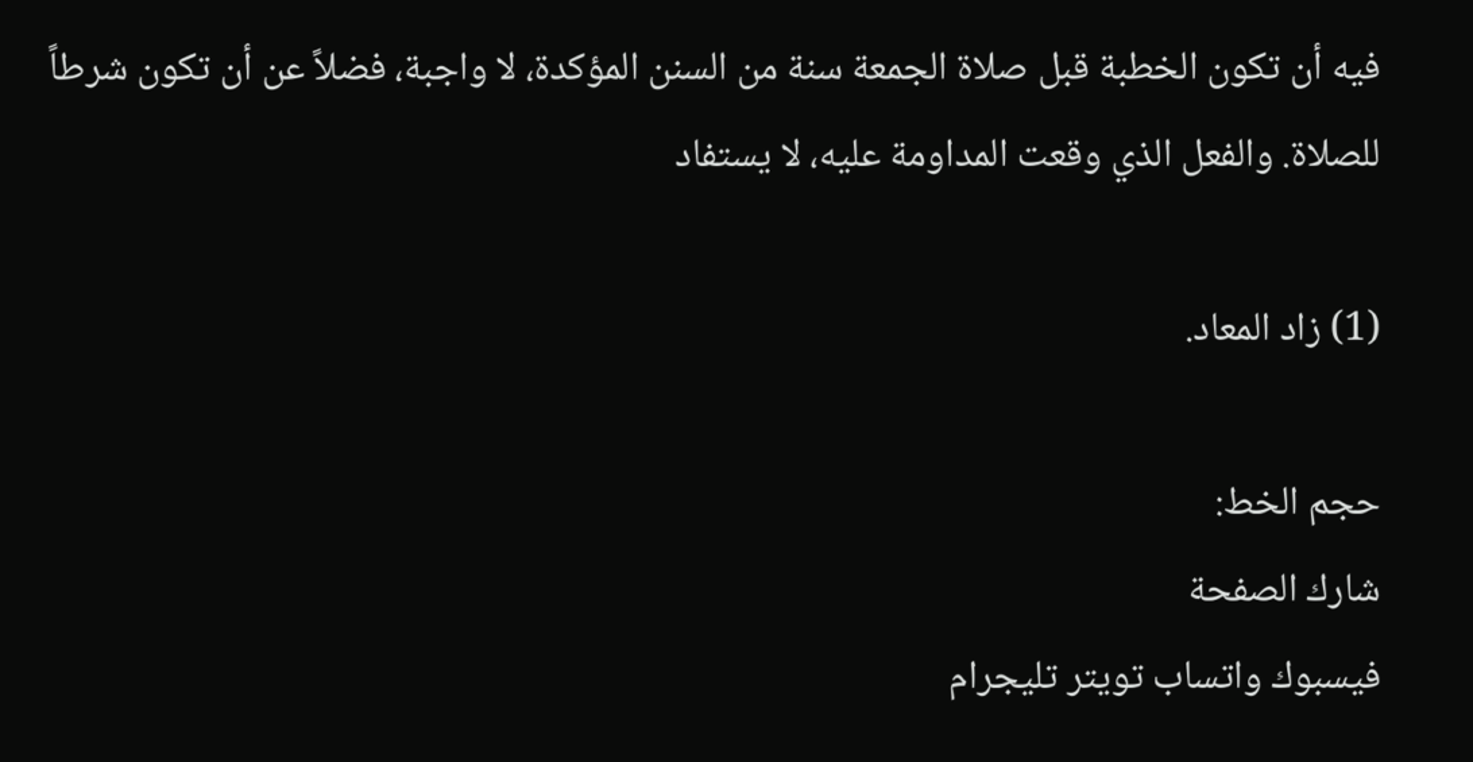فيه أن تكون الخطبة قبل صلاة الجمعة سنة من السنن المؤكدة، لا واجبة، فضلاً عن أن تكون شرطاً للصلاة. والفعل الذي وقعت المداومة عليه، لا يستفاد

(1) زاد المعاد.

حجم الخط:
شارك الصفحة
فيسبوك واتساب تويتر تليجرام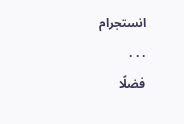انستجرام
. . .
فضلًا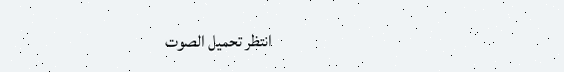انتظر تحميل الصوت